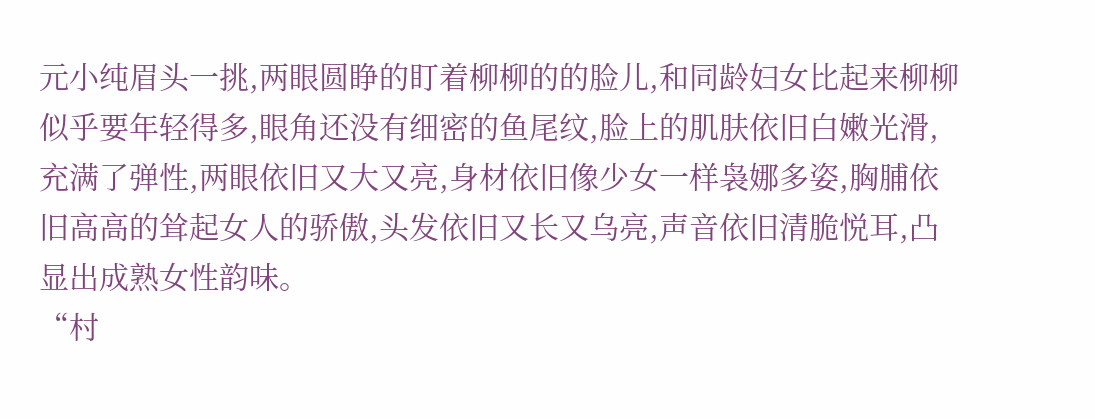元小纯眉头一挑,两眼圆睁的盯着柳柳的的脸儿,和同龄妇女比起来柳柳似乎要年轻得多,眼角还没有细密的鱼尾纹,脸上的肌肤依旧白嫩光滑,充满了弹性,两眼依旧又大又亮,身材依旧像少女一样袅娜多姿,胸脯依旧高高的耸起女人的骄傲,头发依旧又长又乌亮,声音依旧清脆悦耳,凸显出成熟女性韵味。
“村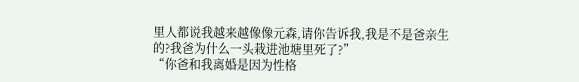里人都说我越来越像像元森,请你告诉我,我是不是爸亲生的?我爸为什么一头栽进池塘里死了?”
“你爸和我离婚是因为性格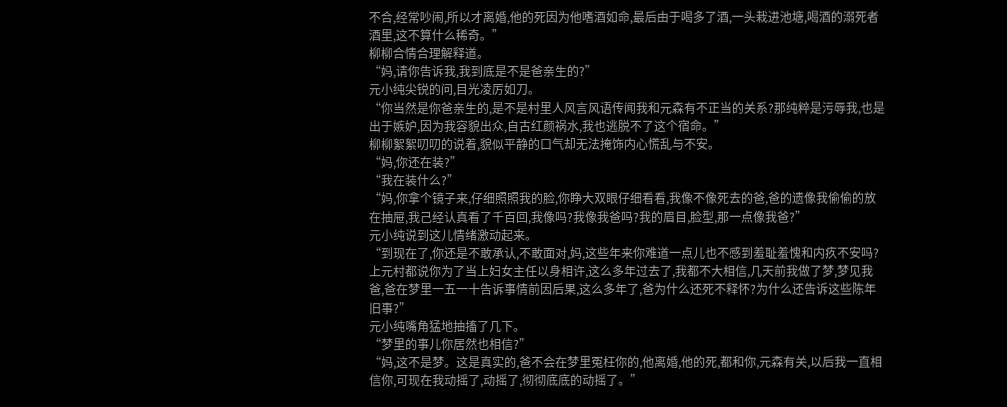不合,经常吵闹,所以才离婚,他的死因为他嗜酒如命,最后由于喝多了酒,一头栽进池塘,喝酒的溺死者酒里,这不算什么稀奇。”
柳柳合情合理解释道。
“妈,请你告诉我,我到底是不是爸亲生的?”
元小纯尖锐的问,目光凌厉如刀。
“你当然是你爸亲生的,是不是村里人风言风语传闻我和元森有不正当的关系?那纯粹是污辱我,也是出于嫉妒,因为我容貌出众,自古红颜祸水,我也逃脱不了这个宿命。”
柳柳絮絮叨叨的说着,貌似平静的口气却无法掩饰内心慌乱与不安。
“妈,你还在装?”
“我在装什么?”
“妈,你拿个镜子来,仔细照照我的脸,你睁大双眼仔细看看,我像不像死去的爸,爸的遗像我偷偷的放在抽屉,我己经认真看了千百回,我像吗?我像我爸吗?我的眉目,脸型,那一点像我爸?”
元小纯说到这儿情绪激动起来。
“到现在了,你还是不敢承认,不敢面对,妈,这些年来你难道一点儿也不感到羞耻羞愧和内疚不安吗?上元村都说你为了当上妇女主任以身相许,这么多年过去了,我都不大相信,几天前我做了梦,梦见我爸,爸在梦里一五一十告诉事情前因后果,这么多年了,爸为什么还死不释怀?为什么还告诉这些陈年旧事?”
元小纯嘴角猛地抽搐了几下。
“梦里的事儿你居然也相信?”
“妈,这不是梦。这是真实的,爸不会在梦里冤枉你的,他离婚,他的死,都和你,元森有关,以后我一直相信你,可现在我动摇了,动摇了,彻彻底底的动摇了。”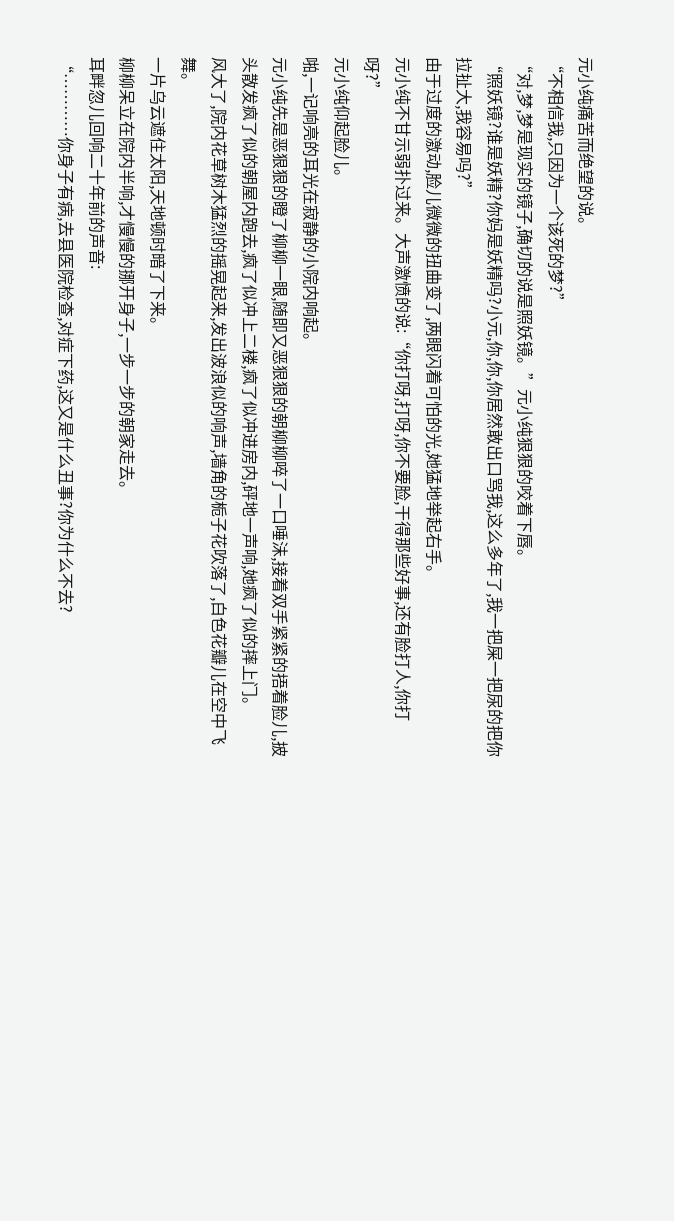元小纯痛苦而绝望的说。
“不相信我,只因为一个该死的梦?”
“对,梦,梦是现实的镜子,确切的说是照妖镜。”元小纯狠狠的咬着下唇。
“照妖镜?谁是妖精?你妈是妖精吗?小元,你,你,你居然敢出口骂我,这么多年了,我一把屎一把尿的把你拉扯大,我容易吗?”
由于过度的激动,脸儿微微的扭曲变了,两眼闪着可怕的光,她猛地举起右手。
元小纯不甘示弱扑过来。大声激愤的说:“你打呀,打呀,你不要脸,干得那些好事,还有脸打人,你打呀?”
元小纯仰起脸儿。
啪,一记响亮的耳光在寂静的小院内响起。
元小纯先是恶狠狠的瞪了柳柳一眼,随即又恶狠狠的朝柳柳啐了一口唾沬,接着双手紧紧的捂着脸儿,披头散发疯了似的朝屋内跑去,疯了似冲上二楼,疯了似冲进房内,砰地一声响,她疯了似的摔上门。
风大了,院内花草树木猛烈的摇晃起来,发出波浪似的响声,墙角的栀子花吹落了,白色花瓣儿在空中飞舞。
一片乌云遮住太阳,天地顿时暗了下来。
柳柳呆立在院内半响,才慢慢的挪开身子,一步一步的朝家走去。
耳畔忽儿回响二十年前的声音:
“…………你身子有病,去县医院检查,对症下药,这又是什么丑事?你为什么不去?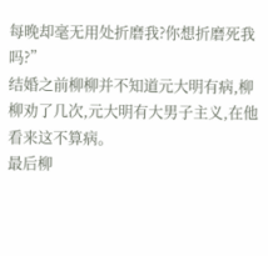每晚却毫无用处折磨我?你想折磨死我吗?”
结婚之前柳柳并不知道元大明有病,柳柳劝了几次,元大明有大男子主义,在他看来这不算病。
最后柳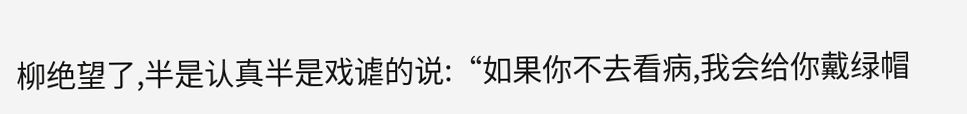柳绝望了,半是认真半是戏谑的说:“如果你不去看病,我会给你戴绿帽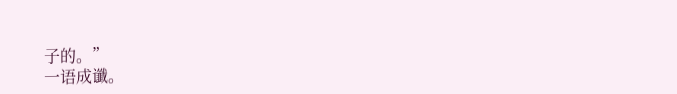子的。”
一语成谶。